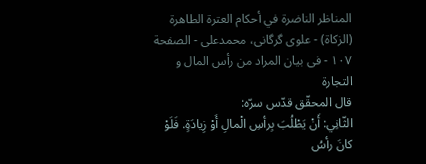المناظر الناضرة في أحکام العترة الطاهرة (الزکاة) - علوی گرگانی، محمدعلی - الصفحة ١٠٧ - فی بيان المراد من رأس المال و التجارة
قال المحقّق قدّس سرّه:
الثّانِي: أَنْ يَطْلُبَ بِرأسِ الْمالِ أَوْ زِيادَةٍ. فَلَوْ كانَ رأسُ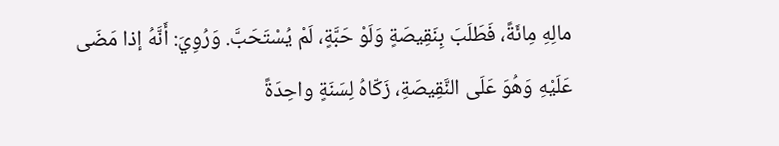مالِهِ مِائَةً، فَطَلَبَ بِنَقِيصَةٍ وَلَوْ حَبَّةٍ، لَمْ يُسْتَحَبَّ. وَرُوِيَ: أَنَّهُ إذا مَضَى عَلَيْهِ وَهُوَ عَلَى النَّقِيصَةِ، زَكّاهُ لِسَنَةٍ واحِدَةً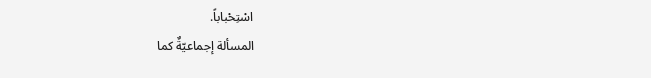اسْتِحْباباً.
المسألة إجماعيّةٌ كما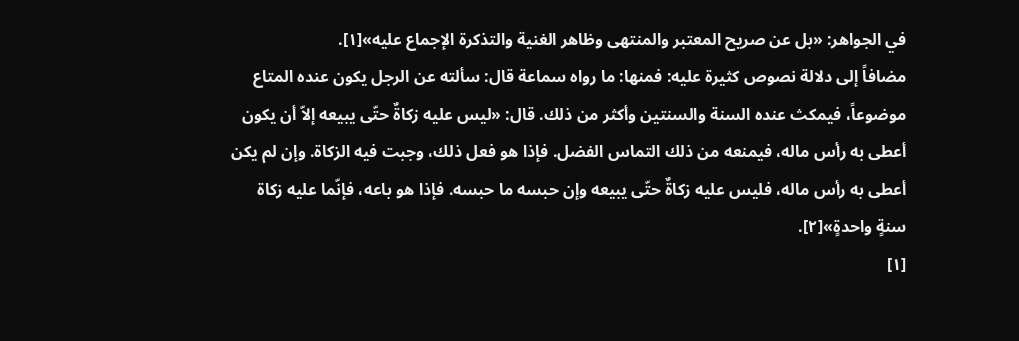في الجواهر: «بل عن صريح المعتبر والمنتهى وظاهر الغنية والتذكرة الإجماع عليه»[١].
مضافاً إلى دلالة نصوص كثيرة عليه: فمنها: ما رواه سماعة قال: سألته عن الرجل يكون عنده المتاع موضوعاً، فيمكث عنده السنة والسنتين وأكثر من ذلك. قال: «ليس عليه زكاةٌ حتّى يبيعه إلاّ أن يكون أعطى به رأس ماله، فيمنعه من ذلك التماس الفضل. فإذا هو فعل ذلك، وجبت فيه الزكاة. وإن لم يكن أعطى به رأس ماله، فليس عليه زكاةٌ حتّى يبيعه وإن حبسه ما حبسه. فإذا هو باعه، فإنّما عليه زكاة سنةٍ واحدةٍ»[٢].
[١]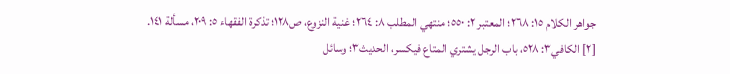جواهر الکلام ١٥: ٢٦٨؛ المعتبر ٢: ٥٥٠؛ منتهي المطلب ٨: ٢٦٤؛ غنية النزوع، ص١٢٨؛ تذکرة الفقهاء ٥: ٢٠٩، مسألة ١٤١.
[٢] الكافي٣: ٥٢٨، باب الرجل يشتري المتاع فيكسر، الحديث٣؛ وسائل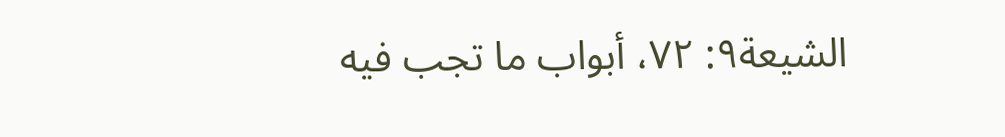الشيعة٩: ٧٢، أبواب ما تجب فيه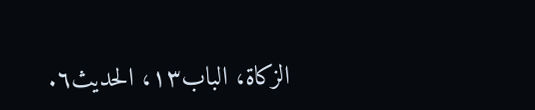الزكاة، الباب١٣، الحديث٦.